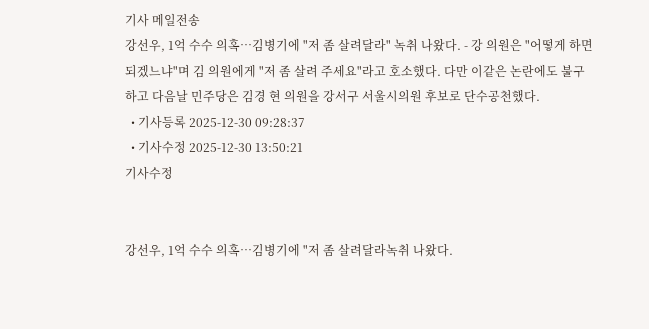기사 메일전송
강선우, 1억 수수 의혹…김병기에 "저 좀 살려달라" 녹취 나왔다. - 강 의원은 "어떻게 하면 되겠느냐"며 김 의원에게 "저 좀 살려 주세요"라고 호소했다. 다만 이같은 논란에도 불구하고 다음날 민주당은 김경 현 의원을 강서구 서울시의원 후보로 단수공천했다.
  • 기사등록 2025-12-30 09:28:37
  • 기사수정 2025-12-30 13:50:21
기사수정


강선우, 1억 수수 의혹…김병기에 "저 좀 살려달라녹취 나왔다.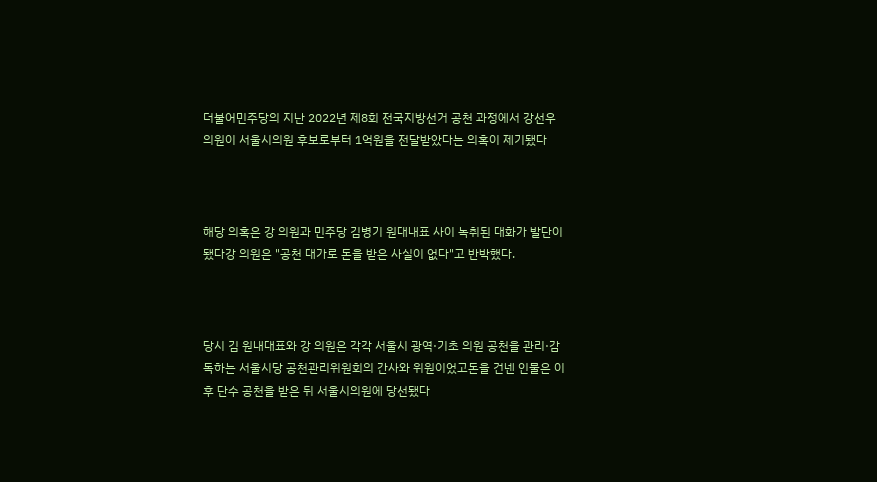더불어민주당의 지난 2022년 제8회 전국지방선거 공천 과정에서 강선우 의원이 서울시의원 후보로부터 1억원을 전달받았다는 의혹이 제기됐다



해당 의혹은 강 의원과 민주당 김병기 원대내표 사이 녹취된 대화가 발단이 됐다강 의원은 "공천 대가로 돈을 받은 사실이 없다"고 반박했다.



당시 김 원내대표와 강 의원은 각각 서울시 광역·기초 의원 공천을 관리·감독하는 서울시당 공천관리위원회의 간사와 위원이었고돈을 건넨 인물은 이후 단수 공천을 받은 뒤 서울시의원에 당선됐다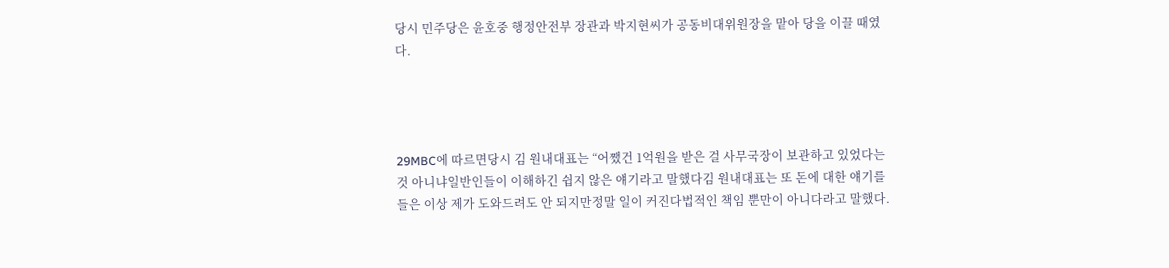당시 민주당은 윤호중 행정안전부 장관과 박지현씨가 공동비대위원장을 맡아 당을 이끌 때였다.




29MBC에 따르면당시 김 원내대표는 “어쨌건 1억원을 받은 걸 사무국장이 보관하고 있었다는 것 아니냐일반인들이 이해하긴 쉽지 않은 얘기라고 말했다김 원내대표는 또 돈에 대한 얘기를 들은 이상 제가 도와드려도 안 되지만정말 일이 커진다법적인 책임 뿐만이 아니다라고 말했다.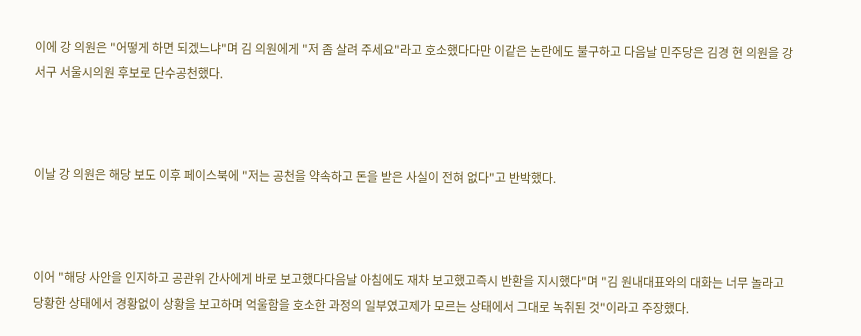이에 강 의원은 "어떻게 하면 되겠느냐"며 김 의원에게 "저 좀 살려 주세요"라고 호소했다다만 이같은 논란에도 불구하고 다음날 민주당은 김경 현 의원을 강서구 서울시의원 후보로 단수공천했다.



이날 강 의원은 해당 보도 이후 페이스북에 "저는 공천을 약속하고 돈을 받은 사실이 전혀 없다"고 반박했다.



이어 "해당 사안을 인지하고 공관위 간사에게 바로 보고했다다음날 아침에도 재차 보고했고즉시 반환을 지시했다"며 "김 원내대표와의 대화는 너무 놀라고 당황한 상태에서 경황없이 상황을 보고하며 억울함을 호소한 과정의 일부였고제가 모르는 상태에서 그대로 녹취된 것"이라고 주장했다.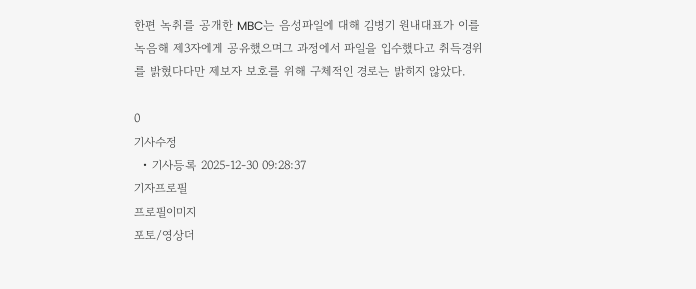한편 녹취를 공개한 MBC는 음성파일에 대해 김병기 원내대표가 이를 녹음해 제3자에게 공유했으며그 과정에서 파일을 입수했다고 취득경위를 밝혔다다만 제보자 보호를 위해 구체적인 경로는 밝히지 않았다.

0
기사수정
  • 기사등록 2025-12-30 09:28:37
기자프로필
프로필이미지
포토/영상더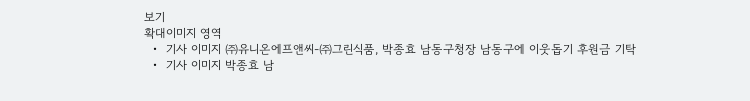보기
확대이미지 영역
  •  기사 이미지 ㈜유니온에프앤씨-㈜그린식품, 박종효 남동구청장 남동구에 이웃돕기 후원금 기탁
  •  기사 이미지 박종효 남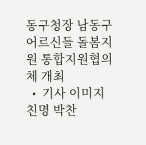동구청장 남동구 어르신들 돌봄지원 통합지원협의체 개최
  •  기사 이미지 친명 박찬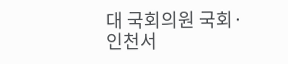대 국회의원 국회·인천서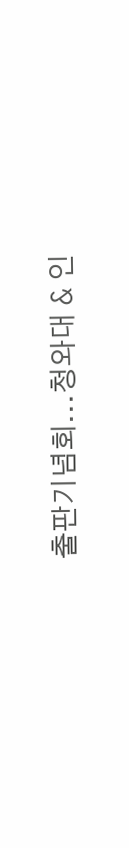출판기념회...청와대 & 인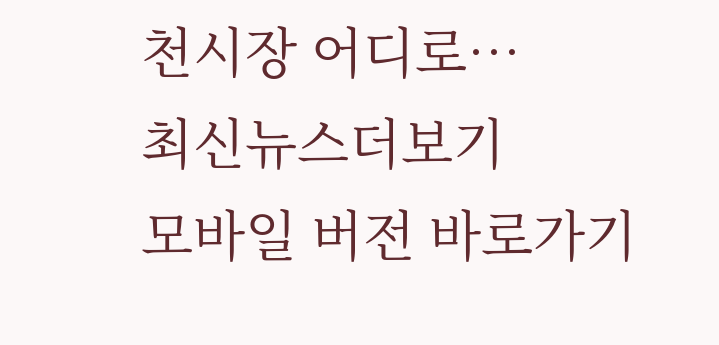천시장 어디로…
최신뉴스더보기
모바일 버전 바로가기